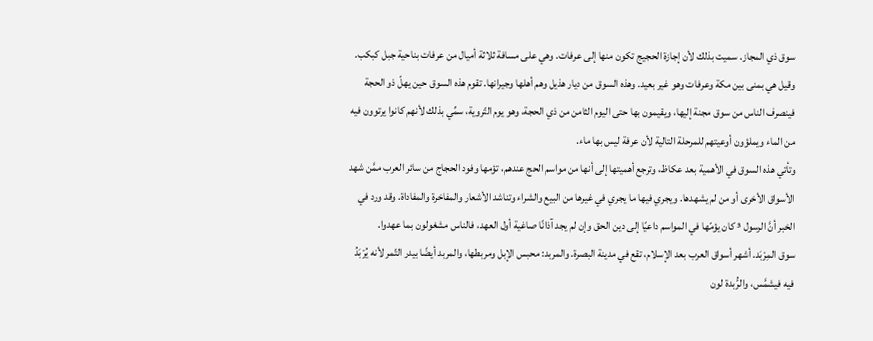سوق ذي المجاز. سميت بذلك لأن إجازة الحجيج تكون منها إلى عرفات. وهي على مسافة ثلاثة أميال من عرفات بناحية جبل كبكب. وقيل هي بمنى بين مكة وعرفات وهو غير بعيد. وهذه السوق من ديار هذيل وهم أهلها وجيرانها. تقوم هذه السوق حين يهلّ ذو الحجة فينصرف الناس من سوق مجنة إليها، ويقيمون بها حتى اليوم الثامن من ذي الحجة، وهو يوم التّروية، سمِّي بذلك لأنهم كانوا يرتوون فيه من الماء ويملؤون أوعيتهم للمرحلة التالية لأن عرفة ليس بها ماء.
وتأتي هذه السوق في الأهمية بعد عكاظ، وترجع أهميتها إلى أنها من مواسم الحج عندهم، تؤمها وفود الحجاج من سائر العرب ممَّن شهد الأسواق الأخرى أو من لم يشهدها. ويجري فيها ما يجري في غيرها من البيع والشراء وتناشد الأشعار والمفاخرة والمفاداة. وقد ورد في الخبر أنَّ الرسول ³ كان يؤمّها في المواسم داعيًا إلى دين الحق وإن لم يجد آذانًا صاغية أول العهد، فالناس مشغولون بما عهدوا.
سوق المِرْبَد. أشهر أسواق العرب بعد الإسلام، تقع في مدينة البصرة. والمربد: محبس الإبل ومربطها، والمربد أيضًا بيدر التّمر لأنه يُرْبَدُ فيه فيشمَّس، والرُّبدة لون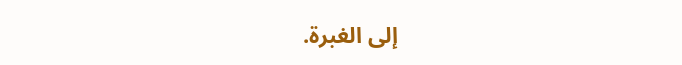إلى الغبرة.